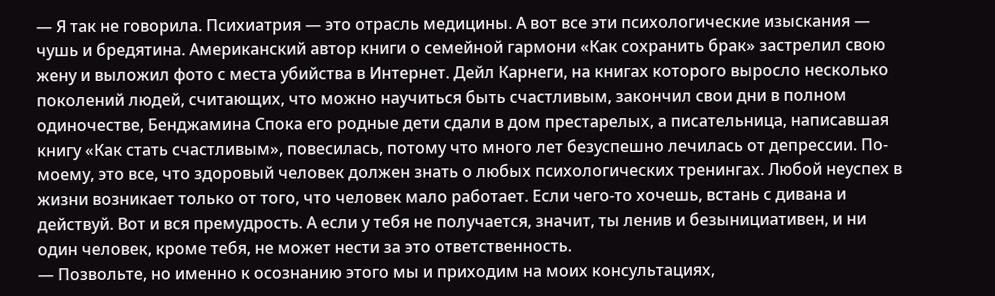— Я так не говорила. Психиатрия — это отрасль медицины. А вот все эти психологические изыскания — чушь и бредятина. Американский автор книги о семейной гармони «Как сохранить брак» застрелил свою жену и выложил фото с места убийства в Интернет. Дейл Карнеги, на книгах которого выросло несколько поколений людей, считающих, что можно научиться быть счастливым, закончил свои дни в полном одиночестве, Бенджамина Спока его родные дети сдали в дом престарелых, а писательница, написавшая книгу «Как стать счастливым», повесилась, потому что много лет безуспешно лечилась от депрессии. По-моему, это все, что здоровый человек должен знать о любых психологических тренингах. Любой неуспех в жизни возникает только от того, что человек мало работает. Если чего-то хочешь, встань с дивана и действуй. Вот и вся премудрость. А если у тебя не получается, значит, ты ленив и безынициативен, и ни один человек, кроме тебя, не может нести за это ответственность.
— Позвольте, но именно к осознанию этого мы и приходим на моих консультациях,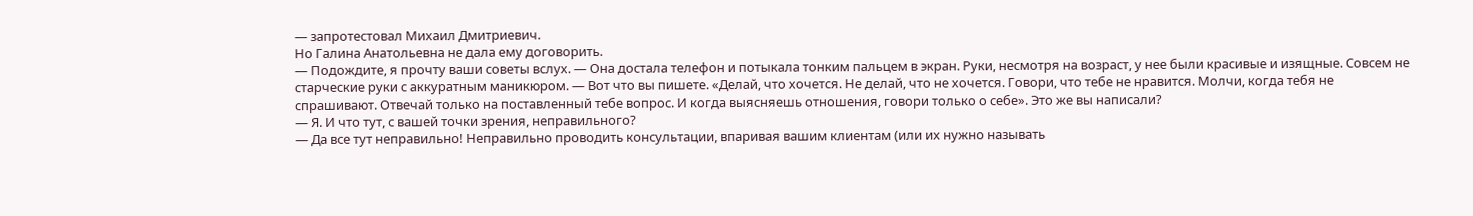— запротестовал Михаил Дмитриевич.
Но Галина Анатольевна не дала ему договорить.
— Подождите, я прочту ваши советы вслух. — Она достала телефон и потыкала тонким пальцем в экран. Руки, несмотря на возраст, у нее были красивые и изящные. Совсем не старческие руки с аккуратным маникюром. — Вот что вы пишете. «Делай, что хочется. Не делай, что не хочется. Говори, что тебе не нравится. Молчи, когда тебя не спрашивают. Отвечай только на поставленный тебе вопрос. И когда выясняешь отношения, говори только о себе». Это же вы написали?
— Я. И что тут, с вашей точки зрения, неправильного?
— Да все тут неправильно! Неправильно проводить консультации, впаривая вашим клиентам (или их нужно называть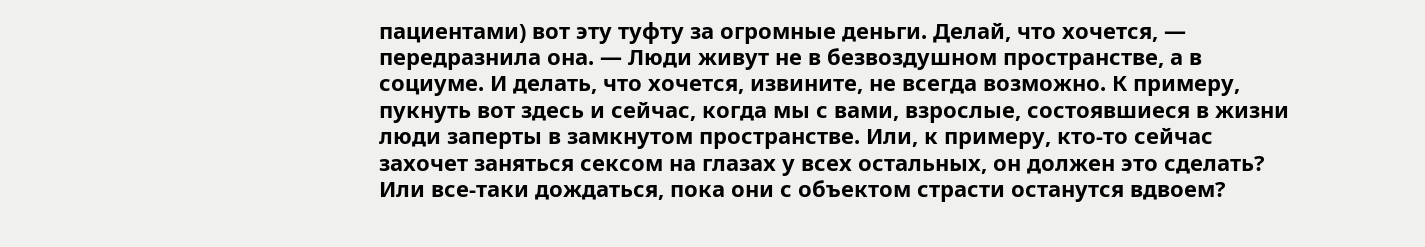пациентами) вот эту туфту за огромные деньги. Делай, что хочется, — передразнила она. — Люди живут не в безвоздушном пространстве, а в социуме. И делать, что хочется, извините, не всегда возможно. К примеру, пукнуть вот здесь и сейчас, когда мы с вами, взрослые, состоявшиеся в жизни люди заперты в замкнутом пространстве. Или, к примеру, кто-то сейчас захочет заняться сексом на глазах у всех остальных, он должен это сделать? Или все-таки дождаться, пока они с объектом страсти останутся вдвоем?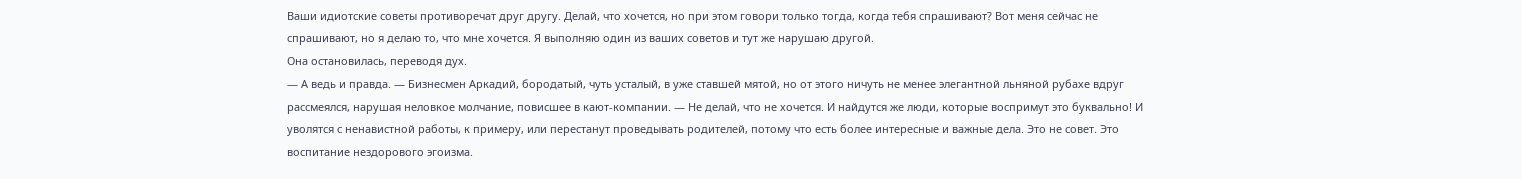Ваши идиотские советы противоречат друг другу. Делай, что хочется, но при этом говори только тогда, когда тебя спрашивают? Вот меня сейчас не спрашивают, но я делаю то, что мне хочется. Я выполняю один из ваших советов и тут же нарушаю другой.
Она остановилась, переводя дух.
— А ведь и правда. — Бизнесмен Аркадий, бородатый, чуть усталый, в уже ставшей мятой, но от этого ничуть не менее элегантной льняной рубахе вдруг рассмеялся, нарушая неловкое молчание, повисшее в кают-компании. — Не делай, что не хочется. И найдутся же люди, которые воспримут это буквально! И уволятся с ненавистной работы, к примеру, или перестанут проведывать родителей, потому что есть более интересные и важные дела. Это не совет. Это воспитание нездорового эгоизма.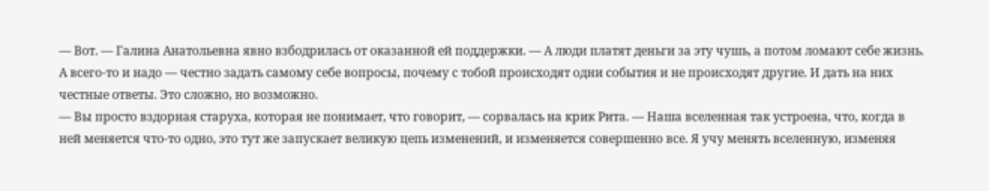— Вот. — Галина Анатольевна явно взбодрилась от оказанной ей поддержки. — А люди платят деньги за эту чушь, а потом ломают себе жизнь. А всего-то и надо — честно задать самому себе вопросы, почему с тобой происходят одни события и не происходят другие. И дать на них честные ответы. Это сложно, но возможно.
— Вы просто вздорная старуха, которая не понимает, что говорит, — сорвалась на крик Рита. — Наша вселенная так устроена, что, когда в ней меняется что-то одно, это тут же запускает великую цепь изменений, и изменяется совершенно все. Я учу менять вселенную, изменяя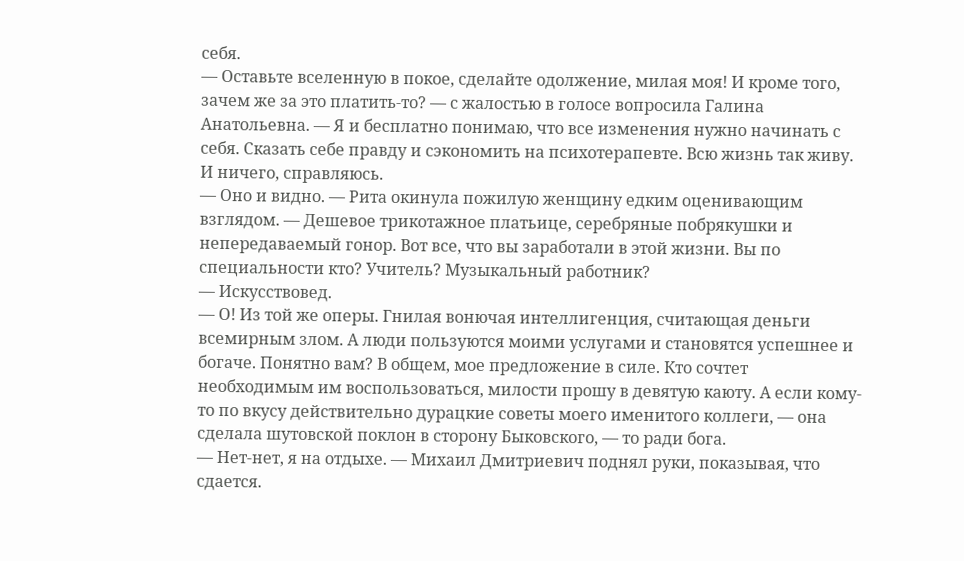себя.
— Оставьте вселенную в покое, сделайте одолжение, милая моя! И кроме того, зачем же за это платить-то? — с жалостью в голосе вопросила Галина Анатольевна. — Я и бесплатно понимаю, что все изменения нужно начинать с себя. Сказать себе правду и сэкономить на психотерапевте. Всю жизнь так живу. И ничего, справляюсь.
— Оно и видно. — Рита окинула пожилую женщину едким оценивающим взглядом. — Дешевое трикотажное платьице, серебряные побрякушки и непередаваемый гонор. Вот все, что вы заработали в этой жизни. Вы по специальности кто? Учитель? Музыкальный работник?
— Искусствовед.
— О! Из той же оперы. Гнилая вонючая интеллигенция, считающая деньги всемирным злом. А люди пользуются моими услугами и становятся успешнее и богаче. Понятно вам? В общем, мое предложение в силе. Кто сочтет необходимым им воспользоваться, милости прошу в девятую каюту. А если кому-то по вкусу действительно дурацкие советы моего именитого коллеги, — она сделала шутовской поклон в сторону Быковского, — то ради бога.
— Нет-нет, я на отдыхе. — Михаил Дмитриевич поднял руки, показывая, что сдается.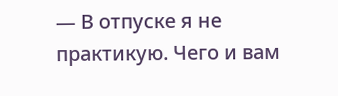— В отпуске я не практикую. Чего и вам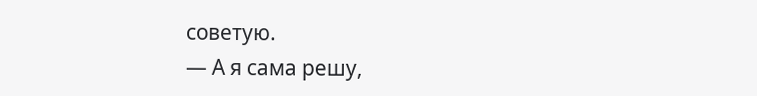советую.
— А я сама решу,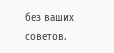без ваших советов.